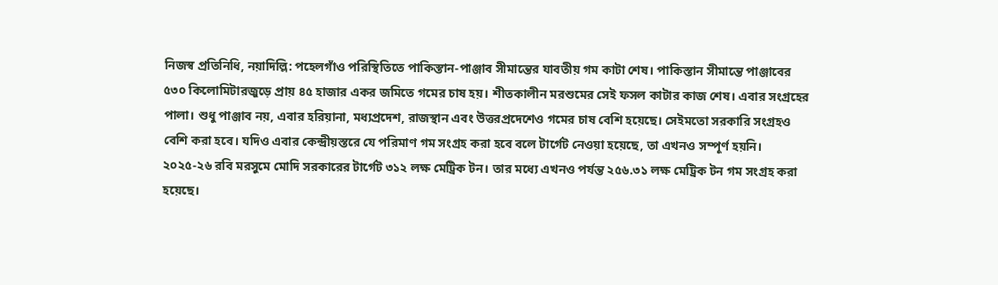নিজস্ব প্রতিনিধি, নয়াদিল্লি: পহেলগাঁও পরিস্থিতিতে পাকিস্তান-পাঞ্জাব সীমান্তের যাবতীয় গম কাটা শেষ। পাকিস্তান সীমান্তে পাঞ্জাবের ৫৩০ কিলোমিটারজুড়ে প্রায় ৪৫ হাজার একর জমিতে গমের চাষ হয়। শীতকালীন মরশুমের সেই ফসল কাটার কাজ শেষ। এবার সংগ্রহের পালা। শুধু পাঞ্জাব নয়, এবার হরিয়ানা, মধ্যপ্রদেশ, রাজস্থান এবং উত্তরপ্রদেশেও গমের চাষ বেশি হয়েছে। সেইমতো সরকারি সংগ্রহও বেশি করা হবে। যদিও এবার কেন্দ্রীয়স্তরে যে পরিমাণ গম সংগ্রহ করা হবে বলে টার্গেট নেওয়া হয়েছে, তা এখনও সম্পূর্ণ হয়নি।
২০২৫-২৬ রবি মরসুমে মোদি সরকারের টার্গেট ৩১২ লক্ষ মেট্রিক টন। তার মধ্যে এখনও পর্যন্ত ২৫৬.৩১ লক্ষ মেট্রিক টন গম সংগ্রহ করা হয়েছে।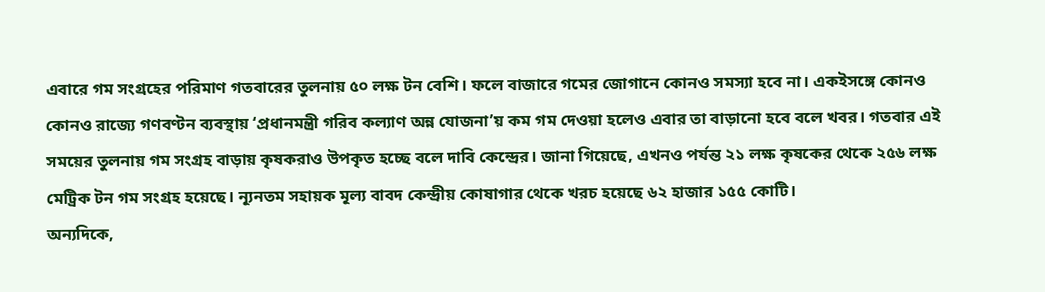এবারে গম সংগ্রহের পরিমাণ গতবারের তুলনায় ৫০ লক্ষ টন বেশি। ফলে বাজারে গমের জোগানে কোনও সমস্যা হবে না। একইসঙ্গে কোনও কোনও রাজ্যে গণবণ্টন ব্যবস্থায় ‘প্রধানমন্ত্রী গরিব কল্যাণ অন্ন যোজনা’য় কম গম দেওয়া হলেও এবার তা বাড়ানো হবে বলে খবর। গতবার এই সময়ের তুলনায় গম সংগ্রহ বাড়ায় কৃষকরাও উপকৃত হচ্ছে বলে দাবি কেন্দ্রের। জানা গিয়েছে, এখনও পর্যন্ত ২১ লক্ষ কৃষকের থেকে ২৫৬ লক্ষ মেট্রিক টন গম সংগ্রহ হয়েছে। ন্যূনতম সহায়ক মূল্য বাবদ কেন্দ্রীয় কোষাগার থেকে খরচ হয়েছে ৬২ হাজার ১৫৫ কোটি।
অন্যদিকে,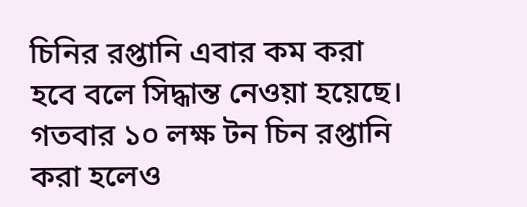চিনির রপ্তানি এবার কম করা হবে বলে সিদ্ধান্ত নেওয়া হয়েছে। গতবার ১০ লক্ষ টন চিন রপ্তানি করা হলেও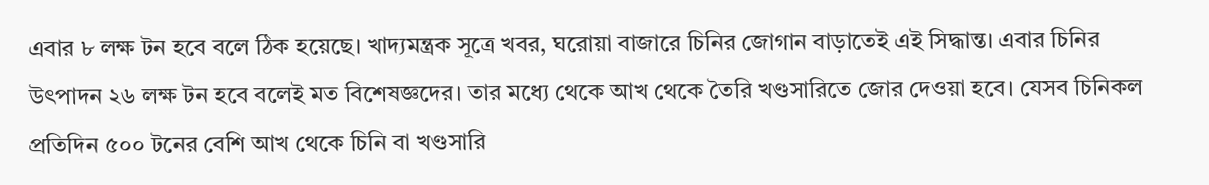এবার ৮ লক্ষ টন হবে বলে ঠিক হয়েছে। খাদ্যমন্ত্রক সূত্রে খবর, ঘরোয়া বাজারে চিনির জোগান বাড়াতেই এই সিদ্ধান্ত। এবার চিনির উৎপাদন ২৬ লক্ষ টন হবে বলেই মত বিশেষজ্ঞদের। তার মধ্যে থেকে আখ থেকে তৈরি খণ্ডসারিতে জোর দেওয়া হবে। যেসব চিনিকল প্রতিদিন ৫০০ টনের বেশি আখ থেকে চিনি বা খণ্ডসারি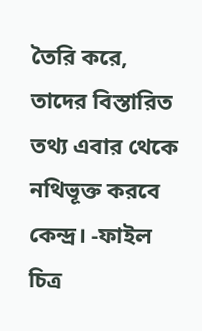তৈরি করে, তাদের বিস্তারিত তথ্য এবার থেকে নথিভূক্ত করবে কেন্দ্র। -ফাইল চিত্র